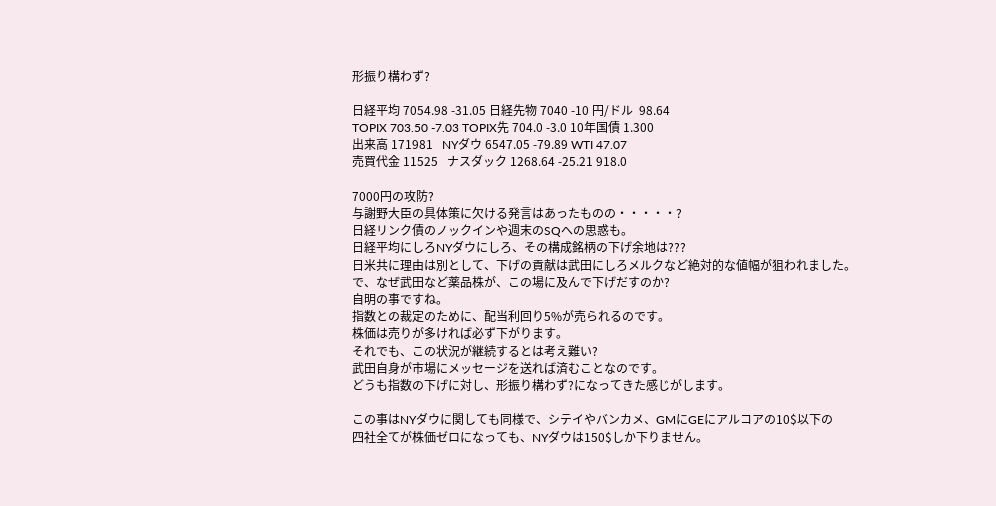形振り構わず?

日経平均 7054.98 -31.05 日経先物 7040 -10 円/ドル  98.64
TOPIX 703.50 -7.03 TOPIX先 704.0 -3.0 10年国債 1.300
出来高 171981   NYダウ 6547.05 -79.89 WTI 47.07
売買代金 11525   ナスダック 1268.64 -25.21 918.0

7000円の攻防?
与謝野大臣の具体策に欠ける発言はあったものの・・・・・?
日経リンク債のノックインや週末のSQへの思惑も。
日経平均にしろNYダウにしろ、その構成銘柄の下げ余地は???
日米共に理由は別として、下げの貢献は武田にしろメルクなど絶対的な値幅が狙われました。
で、なぜ武田など薬品株が、この場に及んで下げだすのか?
自明の事ですね。
指数との裁定のために、配当利回り5%が売られるのです。
株価は売りが多ければ必ず下がります。
それでも、この状況が継続するとは考え難い?
武田自身が市場にメッセージを送れば済むことなのです。
どうも指数の下げに対し、形振り構わず?になってきた感じがします。

この事はNYダウに関しても同様で、シテイやバンカメ、GMにGEにアルコアの10$以下の
四社全てが株価ゼロになっても、NYダウは150$しか下りません。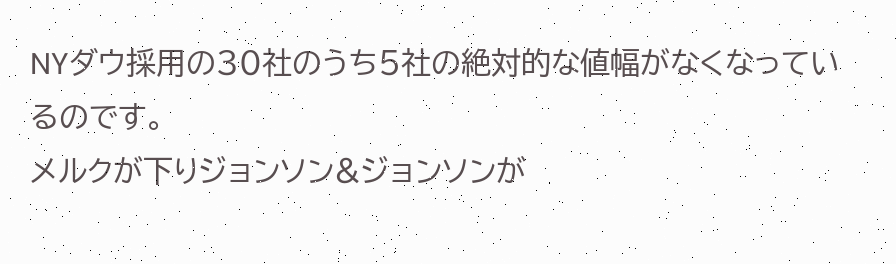NYダウ採用の30社のうち5社の絶対的な値幅がなくなっているのです。
メルクが下りジョンソン&ジョンソンが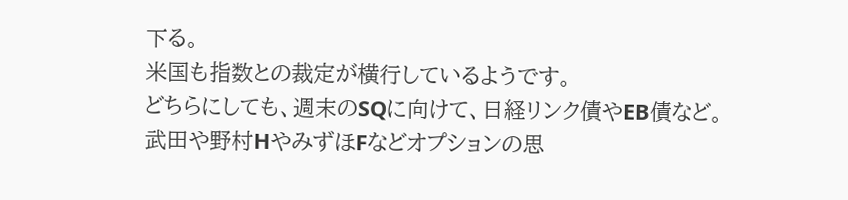下る。
米国も指数との裁定が横行しているようです。
どちらにしても、週末のSQに向けて、日経リンク債やEB債など。
武田や野村HやみずほFなどオプションの思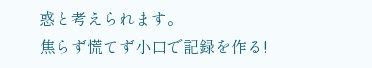惑と考えられます。
焦らず慌てず小口で記録を作る!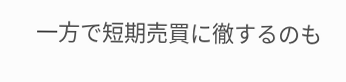一方で短期売買に徹するのも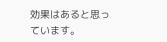効果はあると思っています。